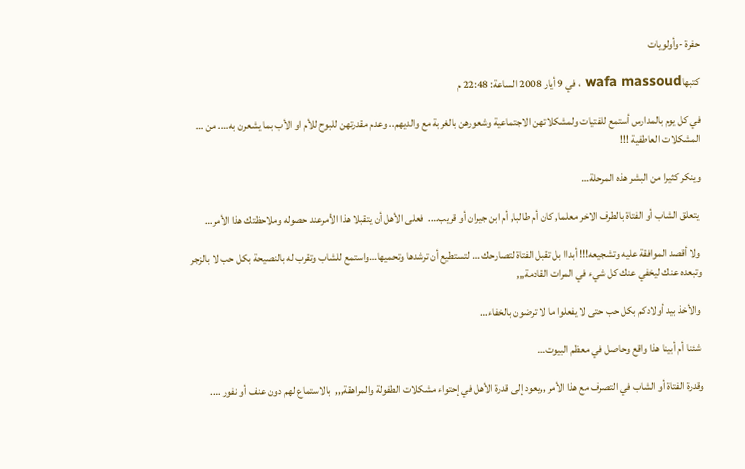حفرة -وأولويات

كتبهاwafa massoud ، في 9 أيار 2008 الساعة: 22:48 م

في كل يوم بالمدارس أستمع للفتيات ولمشكلاتهن الاجتماعية وشعورهن بالغربة مع والديهم.. وعدم مقدرتهن للبوح للأم او الأب بما يشعرن به…. من … المشكلات العاطفية !!!

وينكر كثيرا من البشر هذه المرحلة…

 يتعلق الشاب أو الفتاة بالطرف الاخر معلما, كان أم طالبا, أم ابن جيران أو قريب….  فعلى الأهل أن يتقبلا هذا الأمرعند حصوله وملاحظتك هذا الأمر…

 ولا أقصد الموافقة عليه وتشجيعه!!! أبداا بل تقبل الفتاة لتصارحك … لتستطيع أن ترشدها وتحميها…واستمع للشاب وتقرب له بالنصيحة بكل حب لا بالزجر وتبعده عنك ليخفي عنك كل شيء في المرات القادمة,,,

 والأخذ بيد أولادكم بكل حب حتى لا يفعلوا ما لا ترضون بالخفاء…

 شئنا أم أبينا هذا واقع وحاصل في معظم البيوت…

وقدرة الفتاة أو الشاب في التصرف مع هذا الأمر ,,يعود إلى قدرة الأهل في إحتواء مشكلات الطفولة والمراهقة,,,  بالاستماع لهم دون عنف أو نفور ….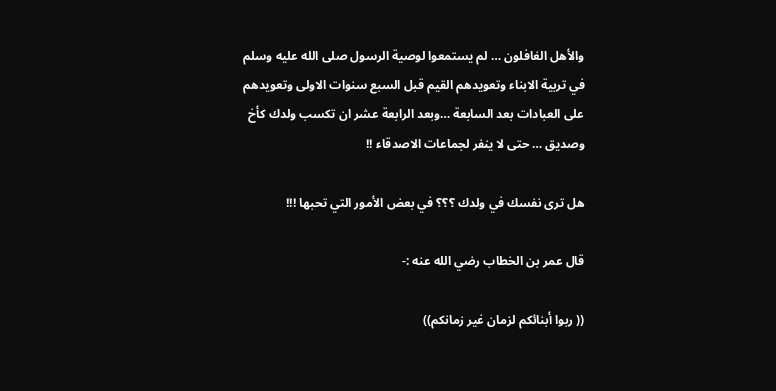والأهل الغافلون … لم يستمعوا لوصية الرسول صلى الله عليه وسلم في تربية الابناء وتعويدهم القيم قبل السبع سنوات الاولى وتعويدهم على العبادات بعد السابعة …وبعد الرابعة عشر ان تكسب ولدك كأخ وصديق … حتى لا ينفر لجماعات الاصدقاء !!

هل ترى نفسك في ولدك ؟؟؟ في بعض الأمور التي تحبها !!!

قال عمر بن الخطاب رضي الله عنه :-

(( ربوا أبنائكم لزمان غير زمانكم))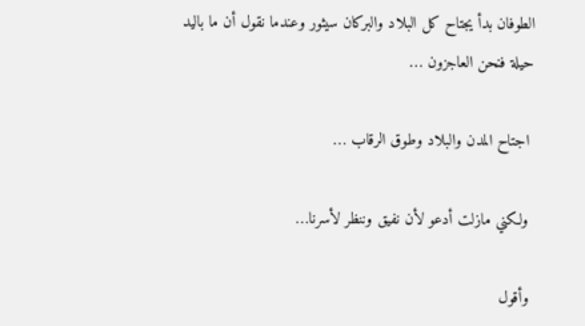الطوفان بدأ يجتاح كل البلاد والبركان سيثور وعندما نقول أن ما باليد حيلة فنحن العاجزون …

 اجتاح المدن والبلاد وطوق الرقاب …

 ولكني مازلت أدعو لأن نفيق وننظر لأسرنا…

 وأقول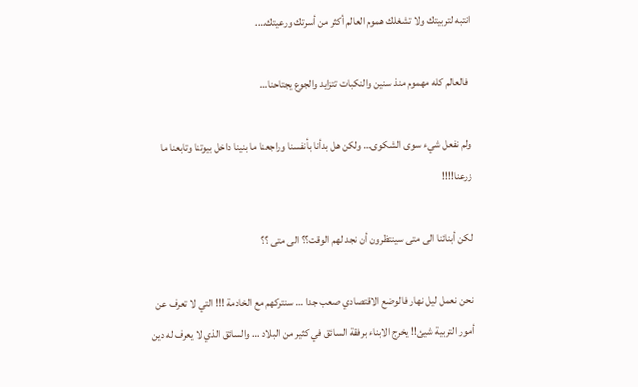انتبه لتربيتك ولا تشغلك هموم العالم أكثر من أسرتك ورعيتك….

 فالعالم كله مهموم منذ سنين والنكبات تتزايد والجوع يجتاحنا…

ولم نفعل شيء سوى الشكوى… ولكن هل بدأنا بأنفسنا وراجعنا ما بنينا داخل بيوتنا وتابعنا ما زرعنا!!!!

لكن أبنائنا الى متى سينتظرون أن نجد لهم الوقت؟؟ الى متى ؟؟

نحن نعمل ليل نهار فالوضع الاقتصادي صعب جدا … سنتركهم مع الخادمة !!! التي لا تعرف عن أمور التربية شيئ!! يخرج الابناء برفقة السائق في كثير من البلاد … والسائق الذي لا يعرف له دين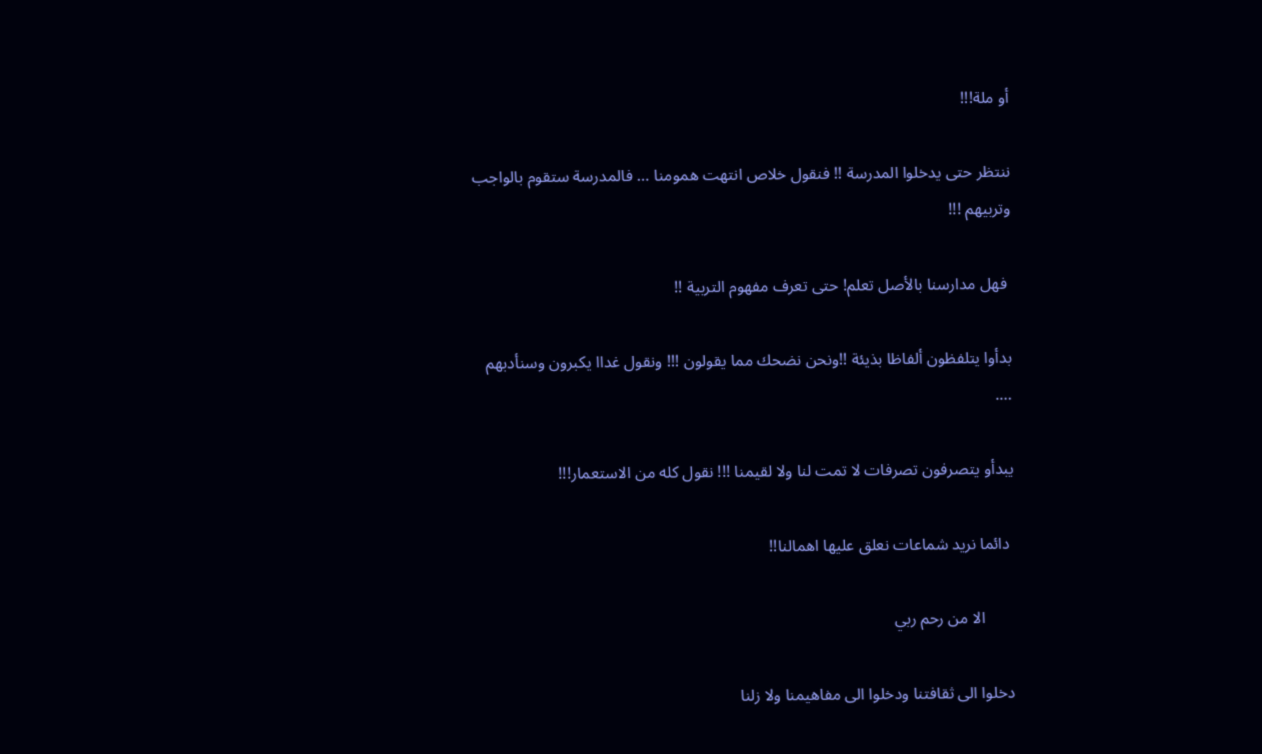أو ملة!!!

ننتظر حتى يدخلوا المدرسة !! فنقول خلاص انتهت همومنا … فالمدرسة ستقوم بالواجب وتربيهم !!!

 فهل مدارسنا بالأصل تعلم! حتى تعرف مفهوم التربية !!

بدأوا يتلفظون ألفاظا بذيئة !!ونحن نضحك مما يقولون !!! ونقول غداا يكبرون وسنأدبهم ….

يبدأو يتصرفون تصرفات لا تمت لنا ولا لقيمنا !!! نقول كله من الاستعمار!!!

 دائما نريد شماعات نعلق عليها اهمالنا!!

       الا من رحم ربي

دخلوا الى ثقافتنا ودخلوا الى مفاهيمنا ولا زلنا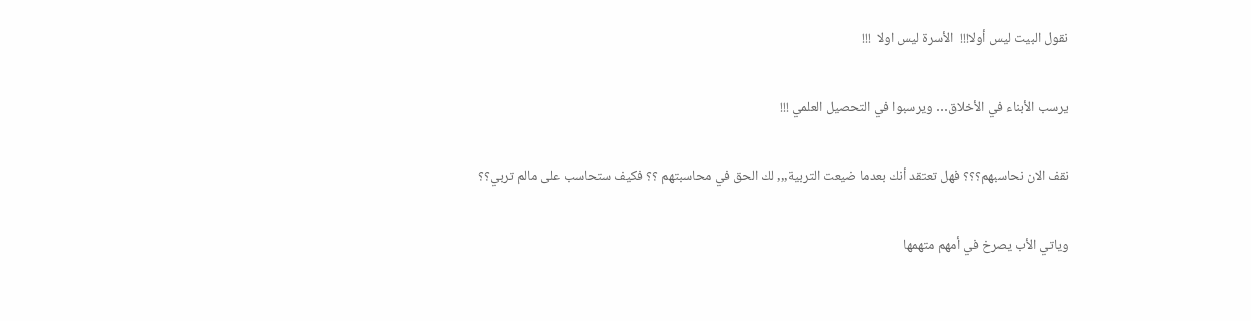نقول البيت ليس أولا!!!  الأسرة ليس اولا  !!!

يرسب الأبناء في الأخلاق… ويرسبوا في التحصيل العلمي !!!

نقف الان نحاسبهم؟؟؟ فهل تعتقد أنك بعدما ضيعت التربية,,, لك الحق في محاسبتهم ؟؟ فكيف ستحاسب على مالم تربي؟؟

وياتي الأب يصرخ في أمهم متهمها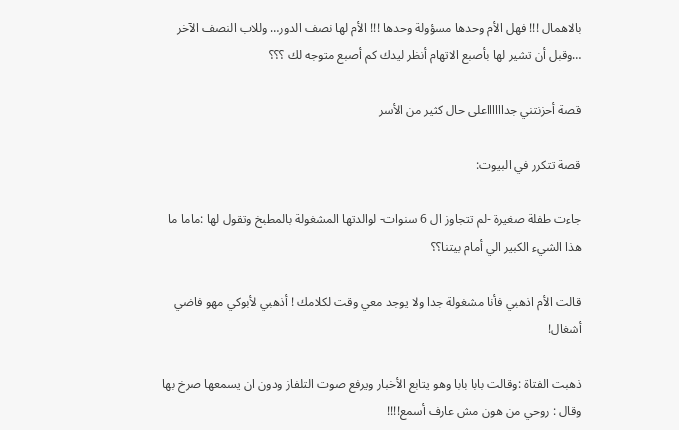بالاهمال !!! فهل الأم وحدها مسؤولة وحدها !!! الأم لها نصف الدور… وللاب النصف الآخر …وقبل أن تشير لها بأصبع الاتهام أنظر ليدك كم أصبع متوجه لك ؟؟؟

قصة أحزنتني جدااااااعلى حال كثير من الأسر

قصة تتكرر في البيوت:

جاءت طفلة صغيرة -لم تتجاوز ال 6 سنوات- لوالدتها المشغولة بالمطبخ وتقول لها :ماما ما هذا الشيء الكبير الي أمام بيتنا؟؟

قالت الأم اذهبي فأنا مشغولة جدا ولا يوجد معي وقت لكلامك ! أذهبي لأبوكي مهو فاضي أشغال!

ذهبت الفتاة :وقالت بابا بابا وهو يتابع الأخبار ويرفع صوت التلفاز ودون ان يسمعها صرخ بها وقال : روحي من هون مش عارف أسمع!!!!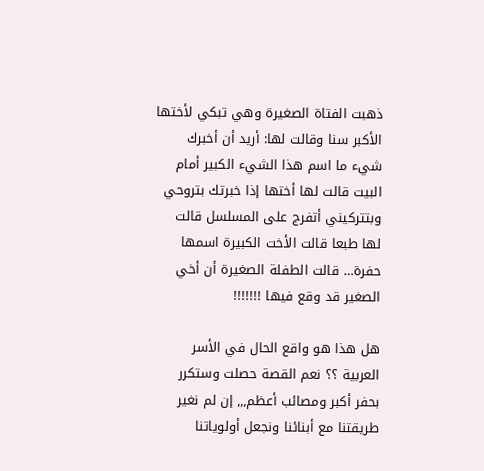ذهبت الفتاة الصغيرة وهي تبكي لأختها الأكبر سنا وقالت لها: أريد أن أخبرك شيء ما اسم هذا الشيء الكبير أمام البيت قالت لها أختها إذا خبرتك بتروحي وبتتركيني أتفرج على المسلسل قالت لها طبعا قالت الأخت الكبيرة اسمها حفرة… قالت الطفلة الصغيرة أن أخي الصغير قد وقع فيها !!!!!!!

هل هذا هو واقع الحال في الأسر العربية ؟؟ نعم القصة حصلت وستكرر بحفر أكبر ومصائب أعظم,,, إن لم نغير طريقتنا مع أبنائنا ونجعل أولوياتنا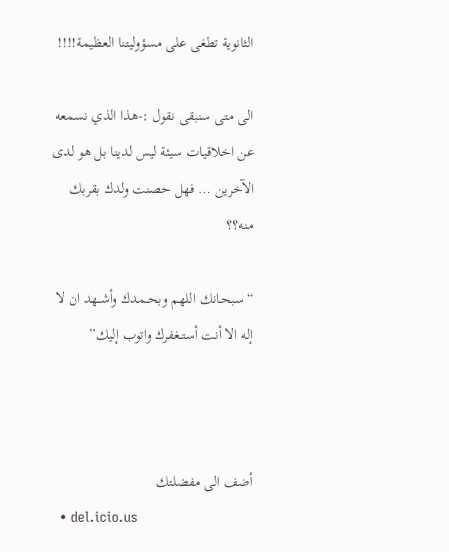الثانوية تطغى على مسؤوليتنا العظيمة!!!!

الى متى سنبقى نقول :-هذا الذي نسمعه عن اخلاقيات سيئة ليس لدينا بل هو لدى الآخرين … فهل حصنت ولدك بقربك منه؟؟

“سبحـانك اللهم وبحــمدك وأشــهد ان لا إله الا أنت أستــغفرك واتوب إليك”



أضف الى مفضلتك
  • del.icio.us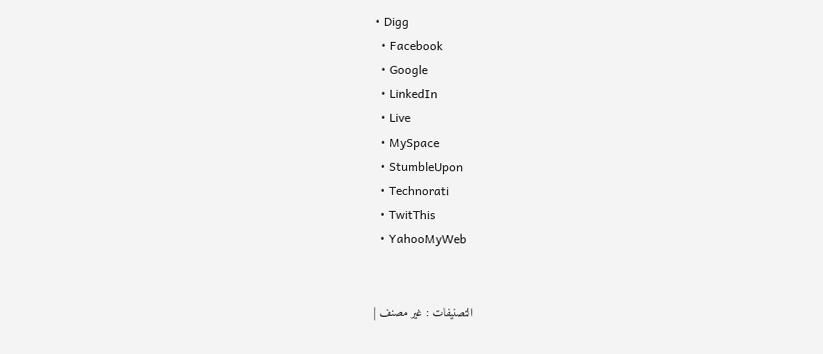• Digg
  • Facebook
  • Google
  • LinkedIn
  • Live
  • MySpace
  • StumbleUpon
  • Technorati
  • TwitThis
  • YahooMyWeb


التصنيفات : غير مصنف |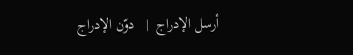أرسل الإدراج  |   دوّن الإدراج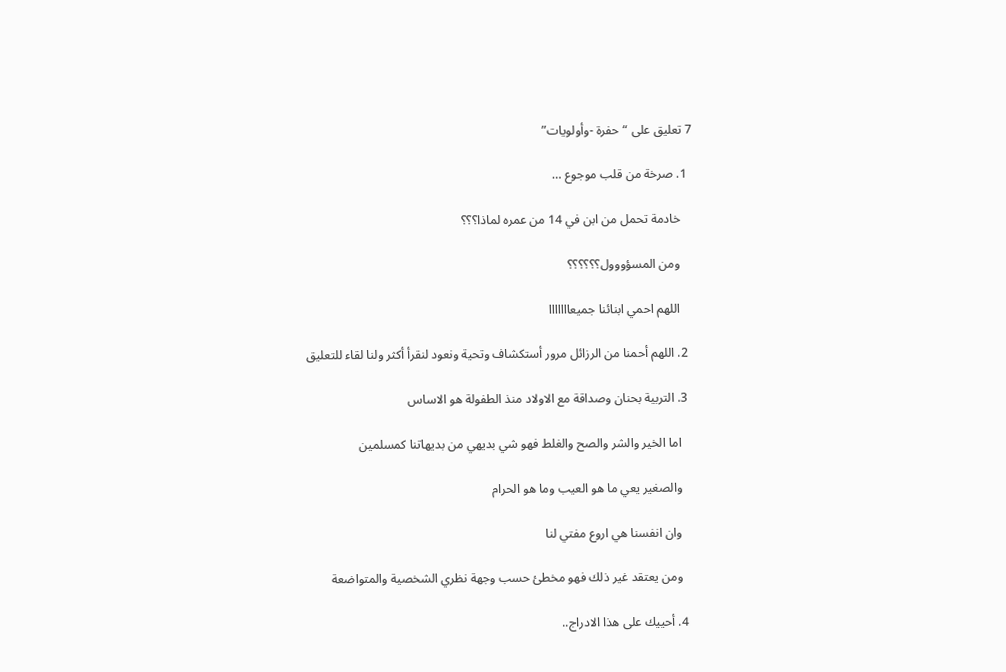7 تعليق على “حفرة -وأولويات”

  1. صرخة من قلب موجوع …

    خادمة تحمل من ابن في 14 من عمره لماذا؟؟؟

    ومن المسؤووول؟؟؟؟؟؟

    اللهم احمي ابنائنا جميعااااااا

  2. اللهم أحمنا من الرزائل مرور أستكشاف وتحية ونعود لنقرأ أكثر ولنا لقاء للتعليق

  3. التربية بحنان وصداقة مع الاولاد منذ الطفولة هو الاساس

    اما الخير والشر والصح والغلط فهو شي بديهي من بديهاتنا كمسلمين

    والصغير يعي ما هو العيب وما هو الحرام

    وان انفسنا هي اروع مفتي لنا

    ومن يعتقد غير ذلك فهو مخطئ حسب وجهة نظري الشخصية والمتواضعة

  4. أحييك على هذا الادراج..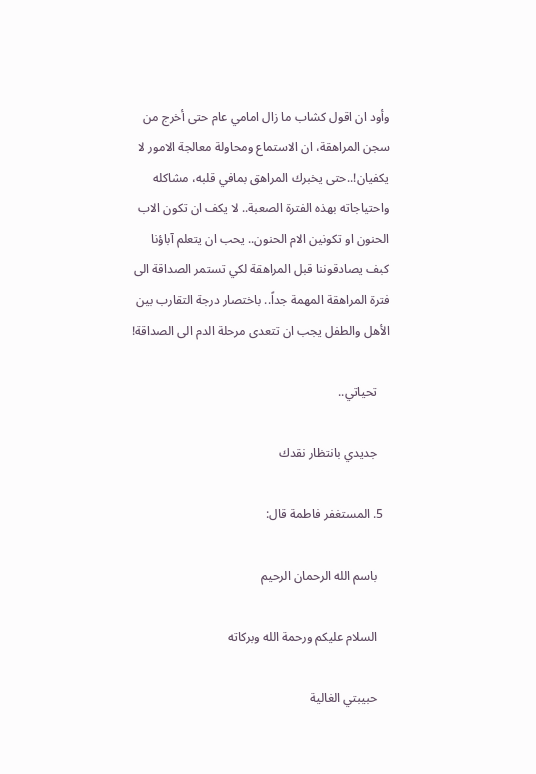وأود ان اقول كشاب ما زال امامي عام حتى أخرج من سجن المراهقة، ان الاستماع ومحاولة معالجة الامور لا يكفيان!..حتى يخبرك المراهق بمافي قلبه، مشاكله واحتياجاته بهذه الفترة الصعبة.. لا يكف ان تكون الاب الحنون او تكونين الام الحنون.. يحب ان يتعلم آباؤنا كبف يصادقوننا قبل المراهقة لكي تستمر الصداقة الى فترة المراهقة المهمة جداً.. باختصار درجة التقارب بين الأهل والطفل يجب ان تتعدى مرحلة الدم الى الصداقة!

    تحياتي..

    جديدي بانتظار نقدك

  5. المستغفر فاطمة قال:

    باسم الله الرحمان الرحيم

    السلام عليكم ورحمة الله وبركاته

    حبيبتي الغالية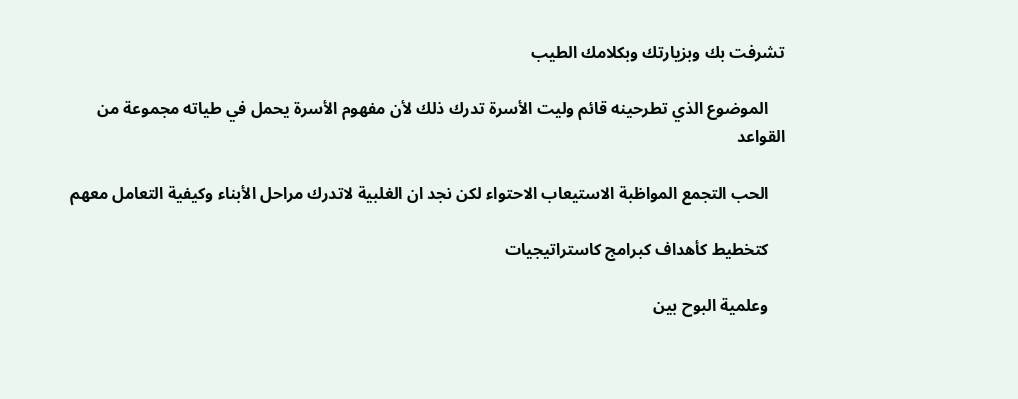تشرفت بك وبزيارتك وبكلامك الطيب

    الموضوع الذي تطرحينه قائم وليت الأسرة تدرك ذلك لأن مفهوم الأسرة يحمل في طياته مجموعة من القواعد

    الحب التجمع المواظبة الاستيعاب الاحتواء لكن نجد ان الغلبية لاتدرك مراحل الأبناء وكيفية التعامل معهم

    كتخطيط كأهداف كبرامج كاستراتيجيات

    وعلمية البوح بين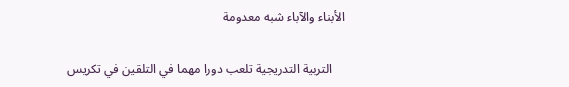الأبناء والآباء شبه معدومة

    التربية التدريجية تلعب دورا مهما في التلقين في تكريس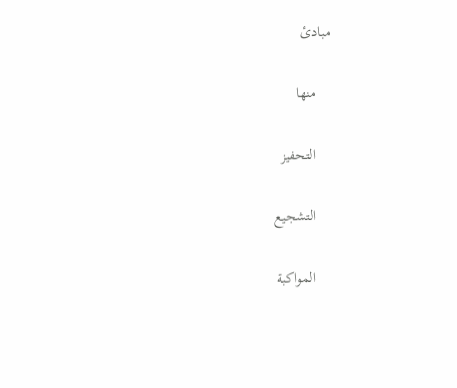مبادئ

    منها

    التحفيز

    التشجيع

    المواكبة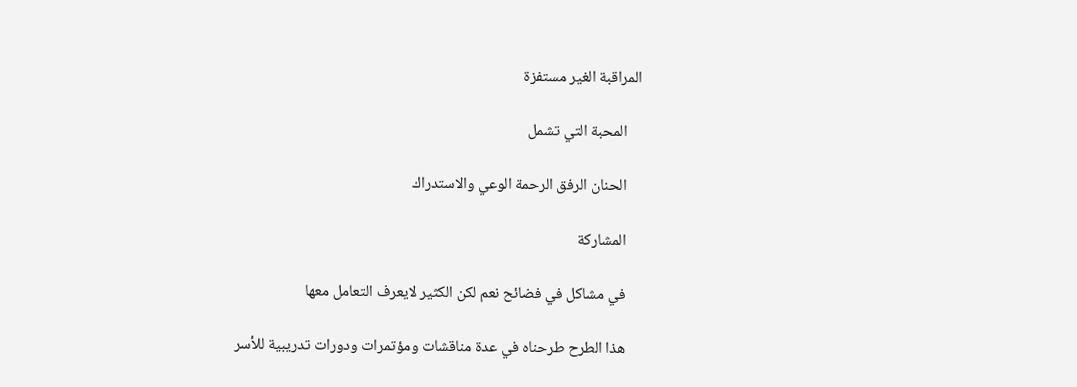المراقبة الغير مستفزة

    المحبة التي تشمل

    الحنان الرفق الرحمة الوعي والاستدراك

    المشاركة

    في مشاكل في فضائح نعم لكن الكثير لايعرف التعامل معها

    هذا الطرح طرحناه في عدة مناقشات ومؤتمرات ودورات تدريبية للأسر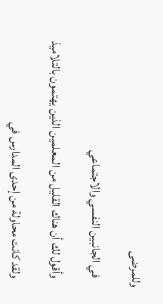وللمرضى

    في الجانبين النفسي والاجتماعي

    وأقول لك أن هناك القليل من المعلمين الذين يهتمون بالتلاميذ

    ولقد كانت محاولة من إحدى المدارس في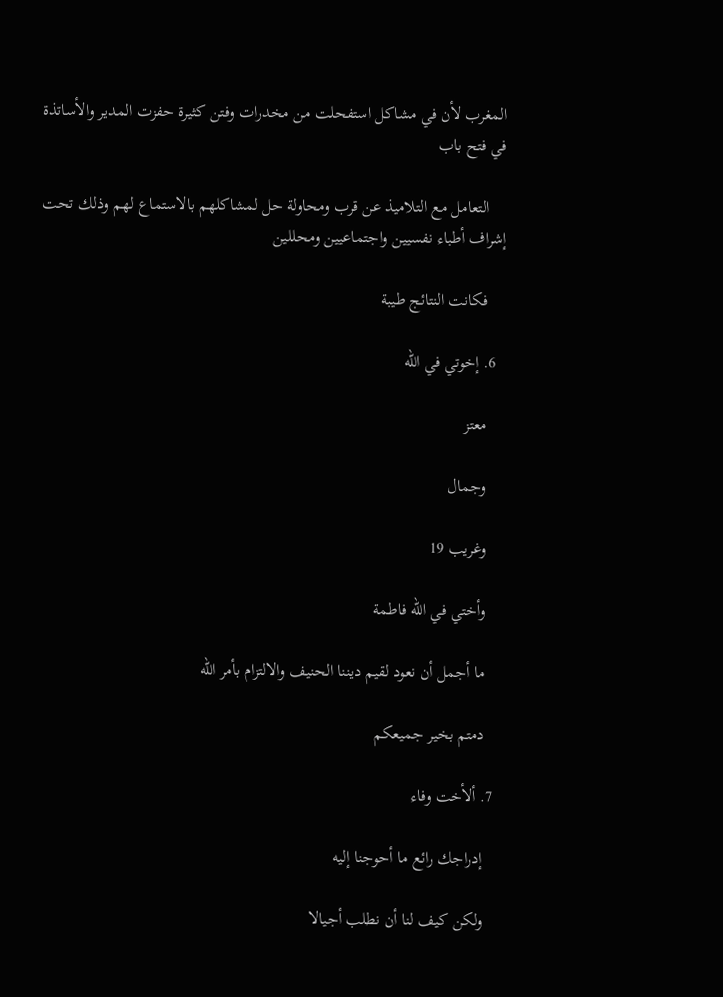المغرب لأن في مشاكل استفحلت من مخدرات وفتن كثيرة حفزت المدير والأساتذة في فتح باب

    التعامل مع التلاميذ عن قرب ومحاولة حل لمشاكلهم بالاستماع لهم وذلك تحت إشراف أطباء نفسيين واجتماعيين ومحللين

    فكانت النتائج طيبة

  6. إخوتي في الله

    معتز

    وجمال

    وغريب 19

    وأختي في الله فاطمة

    ما أجمل أن نعود لقيم ديننا الحنيف والالتزام بأمر الله

    دمتم بخير جميعكم

  7. ألأخت وفاء

    إدراجك رائع ما أحوجنا إليه

    ولكن كيف لنا أن نطلب أجيالا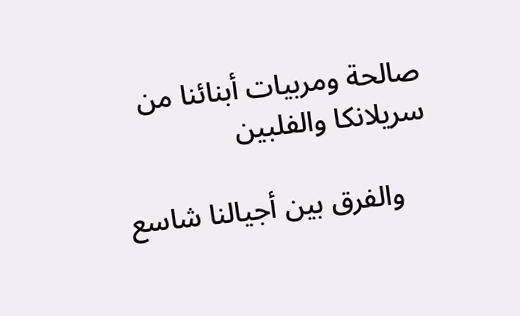صالحة ومربيات أبنائنا من سريلانكا والفلبين

    والفرق بين أجيالنا شاسع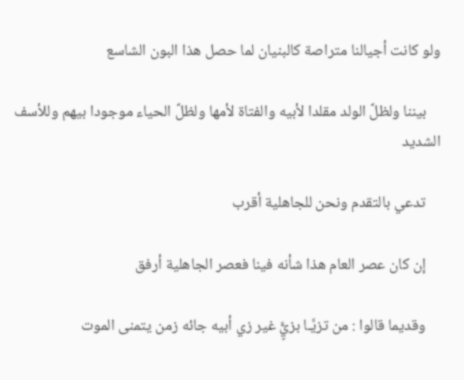ولو كانت أجيالنا متراصة كالبنيان لما حصل هذا البون الشاسع

    بيننا ولظلَّ الولد مقلدا لأبيه والفتاة لأمها ولظلَّ الحياء موجودا بيهم وللأسف الشديد

    تدعي بالتقدم ونحن للجاهلية أقرب

    إن كان عصر العام هذا شأنه فينا فعصر الجاهلية أرفق

    وقديما قالوا : من تزيَّـا بزيًٍّ غير زي أبيه جائه زمن يتمنى الموت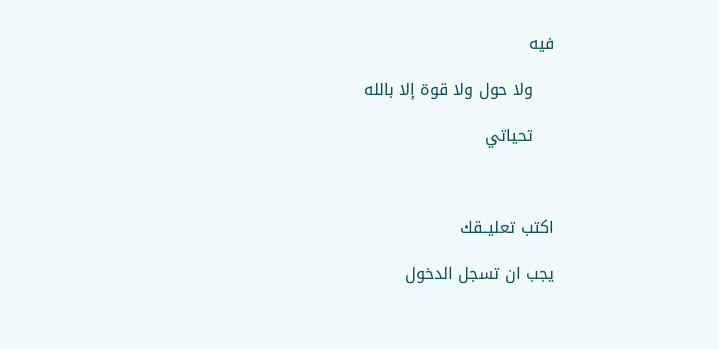فيه

    ولا حول ولا قوة إلا بالله

    تحياتي



اكتب تعليــقك

يجب ان تسجل الدخول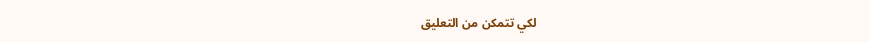لكي تتمكن من التعليق